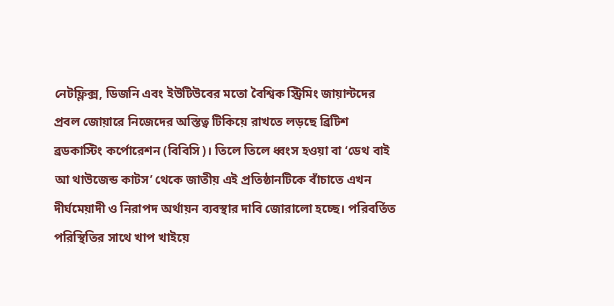নেটফ্লিক্স, ডিজনি এবং ইউটিউবের মতো বৈশ্বিক স্ট্রিমিং জায়ান্টদের প্রবল জোয়ারে নিজেদের অস্তিত্ব টিকিয়ে রাখতে লড়ছে ব্রিটিশ ব্রডকাস্টিং কর্পোরেশন (বিবিসি)। তিলে তিলে ধ্বংস হওয়া বা ‘ডেথ বাই আ থাউজেন্ড কাটস’ থেকে জাতীয় এই প্রতিষ্ঠানটিকে বাঁচাতে এখন দীর্ঘমেয়াদী ও নিরাপদ অর্থায়ন ব্যবস্থার দাবি জোরালো হচ্ছে। পরিবর্তিত পরিস্থিতির সাথে খাপ খাইয়ে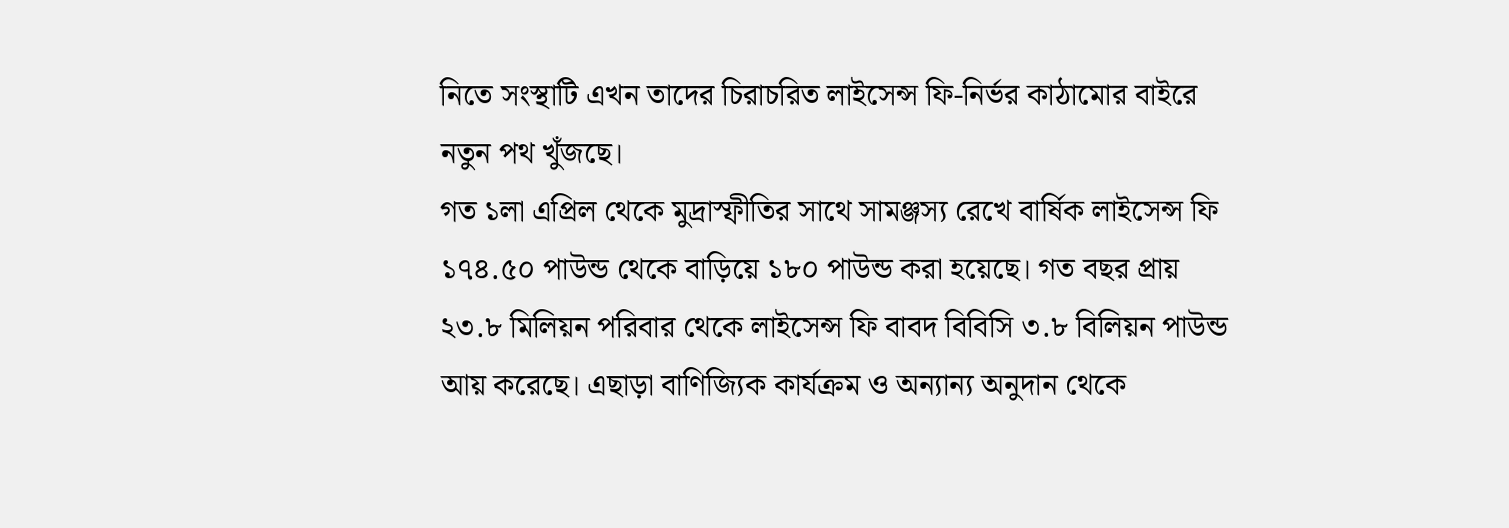নিতে সংস্থাটি এখন তাদের চিরাচরিত লাইসেন্স ফি-নির্ভর কাঠামোর বাইরে নতুন পথ খুঁজছে।
গত ১লা এপ্রিল থেকে মুদ্রাস্ফীতির সাথে সামঞ্জস্য রেখে বার্ষিক লাইসেন্স ফি ১৭৪.৫০ পাউন্ড থেকে বাড়িয়ে ১৮০ পাউন্ড করা হয়েছে। গত বছর প্রায় ২৩.৮ মিলিয়ন পরিবার থেকে লাইসেন্স ফি বাবদ বিবিসি ৩.৮ বিলিয়ন পাউন্ড আয় করেছে। এছাড়া বাণিজ্যিক কার্যক্রম ও অন্যান্য অনুদান থেকে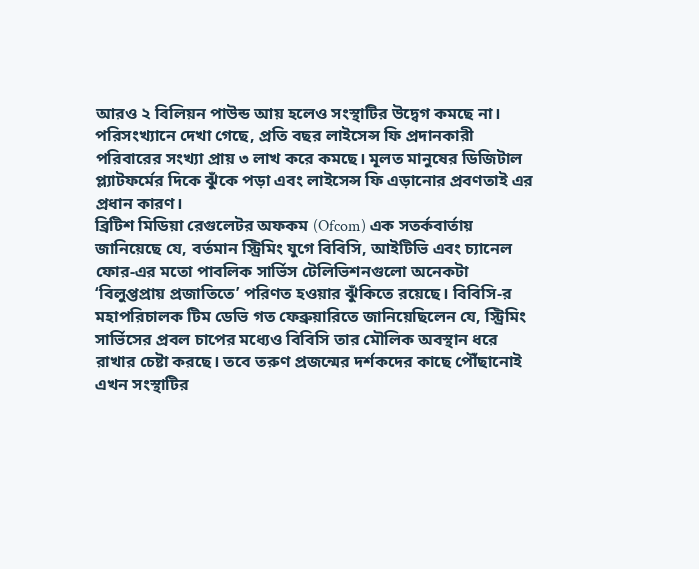আরও ২ বিলিয়ন পাউন্ড আয় হলেও সংস্থাটির উদ্বেগ কমছে না। পরিসংখ্যানে দেখা গেছে, প্রতি বছর লাইসেন্স ফি প্রদানকারী পরিবারের সংখ্যা প্রায় ৩ লাখ করে কমছে। মূলত মানুষের ডিজিটাল প্ল্যাটফর্মের দিকে ঝুঁকে পড়া এবং লাইসেন্স ফি এড়ানোর প্রবণতাই এর প্রধান কারণ।
ব্রিটিশ মিডিয়া রেগুলেটর অফকম (Ofcom) এক সতর্কবার্তায় জানিয়েছে যে, বর্তমান স্ট্রিমিং যুগে বিবিসি, আইটিভি এবং চ্যানেল ফোর-এর মতো পাবলিক সার্ভিস টেলিভিশনগুলো অনেকটা ‘বিলুপ্তপ্রায় প্রজাতিতে’ পরিণত হওয়ার ঝুঁকিতে রয়েছে। বিবিসি-র মহাপরিচালক টিম ডেভি গত ফেব্রুয়ারিতে জানিয়েছিলেন যে, স্ট্রিমিং সার্ভিসের প্রবল চাপের মধ্যেও বিবিসি তার মৌলিক অবস্থান ধরে রাখার চেষ্টা করছে। তবে তরুণ প্রজন্মের দর্শকদের কাছে পৌঁছানোই এখন সংস্থাটির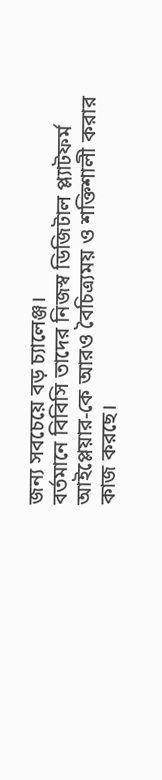জন্য সবচেয়ে বড় চ্যালেঞ্জ।
বর্তমানে বিবিসি তাদের নিজস্ব ডিজিটাল প্ল্যাটফর্ম আইপ্লেয়ার-কে আরও বৈচিত্র্যময় ও শক্তিশালী করার কাজ করছে।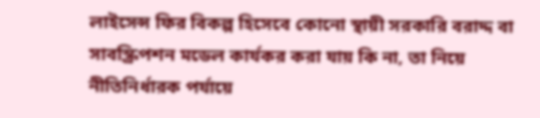লাইসেন্স ফির বিকল্প হিসেবে কোনো স্থায়ী সরকারি বরাদ্দ বা সাবস্ক্রিপশন মডেল কার্যকর করা যায় কি না, তা নিয়ে নীতিনির্ধারক পর্যায়ে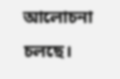আলোচনা চলছে।